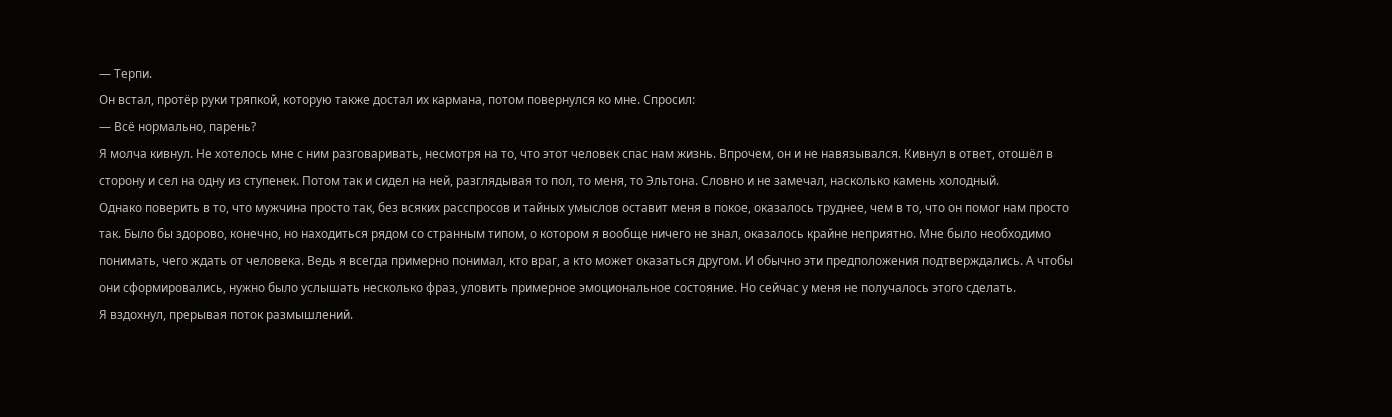— Терпи.
Он встал, протёр руки тряпкой, которую также достал их кармана, потом повернулся ко мне. Спросил:
— Всё нормально, парень?
Я молча кивнул. Не хотелось мне с ним разговаривать, несмотря на то, что этот человек спас нам жизнь. Впрочем, он и не навязывался. Кивнул в ответ, отошёл в сторону и сел на одну из ступенек. Потом так и сидел на ней, разглядывая то пол, то меня, то Эльтона. Словно и не замечал, насколько камень холодный.
Однако поверить в то, что мужчина просто так, без всяких расспросов и тайных умыслов оставит меня в покое, оказалось труднее, чем в то, что он помог нам просто так. Было бы здорово, конечно, но находиться рядом со странным типом, о котором я вообще ничего не знал, оказалось крайне неприятно. Мне было необходимо понимать, чего ждать от человека. Ведь я всегда примерно понимал, кто враг, а кто может оказаться другом. И обычно эти предположения подтверждались. А чтобы они сформировались, нужно было услышать несколько фраз, уловить примерное эмоциональное состояние. Но сейчас у меня не получалось этого сделать.
Я вздохнул, прерывая поток размышлений.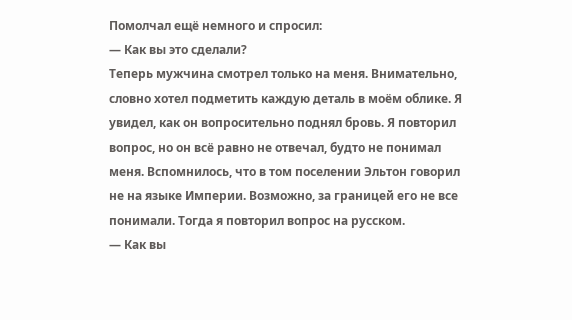Помолчал ещё немного и спросил:
— Как вы это сделали?
Теперь мужчина смотрел только на меня. Внимательно, словно хотел подметить каждую деталь в моём облике. Я увидел, как он вопросительно поднял бровь. Я повторил вопрос, но он всё равно не отвечал, будто не понимал меня. Вспомнилось, что в том поселении Эльтон говорил не на языке Империи. Возможно, за границей его не все понимали. Тогда я повторил вопрос на русском.
— Как вы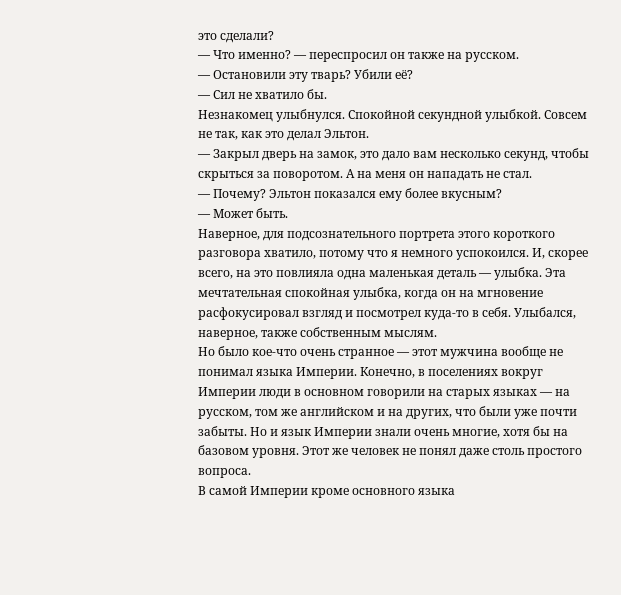это сделали?
— Что именно? — переспросил он также на русском.
— Остановили эту тварь? Убили её?
— Сил не хватило бы.
Незнакомец улыбнулся. Спокойной секундной улыбкой. Совсем не так, как это делал Эльтон.
— Закрыл дверь на замок, это дало вам несколько секунд, чтобы скрыться за поворотом. А на меня он нападать не стал.
— Почему? Эльтон показался ему более вкусным?
— Может быть.
Наверное, для подсознательного портрета этого короткого разговора хватило, потому что я немного успокоился. И, скорее всего, на это повлияла одна маленькая деталь — улыбка. Эта мечтательная спокойная улыбка, когда он на мгновение расфокусировал взгляд и посмотрел куда-то в себя. Улыбался, наверное, также собственным мыслям.
Но было кое-что очень странное — этот мужчина вообще не понимал языка Империи. Конечно, в поселениях вокруг Империи люди в основном говорили на старых языках — на русском, том же английском и на других, что были уже почти забыты. Но и язык Империи знали очень многие, хотя бы на базовом уровня. Этот же человек не понял даже столь простого вопроса.
В самой Империи кроме основного языка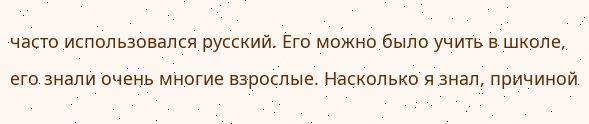часто использовался русский. Его можно было учить в школе, его знали очень многие взрослые. Насколько я знал, причиной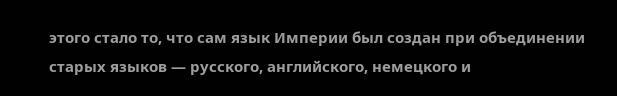этого стало то, что сам язык Империи был создан при объединении старых языков — русского, английского, немецкого и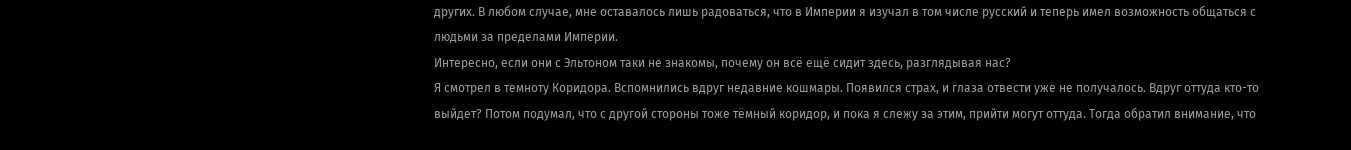других. В любом случае, мне оставалось лишь радоваться, что в Империи я изучал в том числе русский и теперь имел возможность общаться с людьми за пределами Империи.
Интересно, если они с Эльтоном таки не знакомы, почему он всё ещё сидит здесь, разглядывая нас?
Я смотрел в темноту Коридора. Вспомнились вдруг недавние кошмары. Появился страх, и глаза отвести уже не получалось. Вдруг оттуда кто-то выйдет? Потом подумал, что с другой стороны тоже тёмный коридор, и пока я слежу за этим, прийти могут оттуда. Тогда обратил внимание, что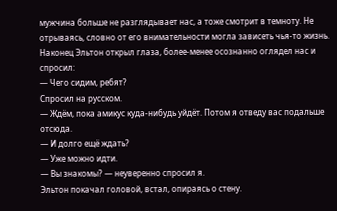мужчина больше не разглядывает нас, а тоже смотрит в темноту. Не отрываясь, словно от его внимательности могла зависеть чья-то жизнь.
Наконец Эльтон открыл глаза, более-менее осознанно оглядел нас и спросил:
— Чего сидим, ребят?
Спросил на русском.
— Ждём, пока амикус куда-нибудь уйдёт. Потом я отведу вас подальше отсюда.
— И долго ещё ждать?
— Уже можно идти.
— Вы знакомы? — неуверенно спросил я.
Эльтон покачал головой, встал, опираясь о стену.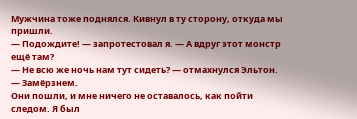Мужчина тоже поднялся. Кивнул в ту сторону, откуда мы пришли.
— Подождите! — запротестовал я. — А вдруг этот монстр ещё там?
— Не всю же ночь нам тут сидеть? — отмахнулся Эльтон. — Замёрзнем.
Они пошли, и мне ничего не оставалось, как пойти следом. Я был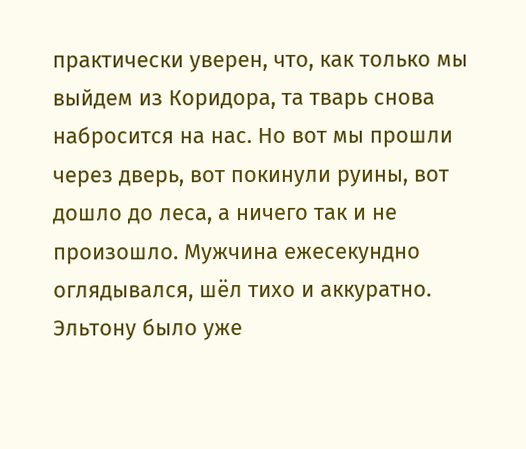практически уверен, что, как только мы выйдем из Коридора, та тварь снова набросится на нас. Но вот мы прошли через дверь, вот покинули руины, вот дошло до леса, а ничего так и не произошло. Мужчина ежесекундно оглядывался, шёл тихо и аккуратно. Эльтону было уже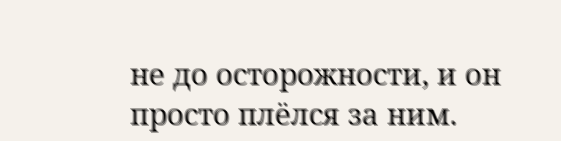не до осторожности, и он просто плёлся за ним.